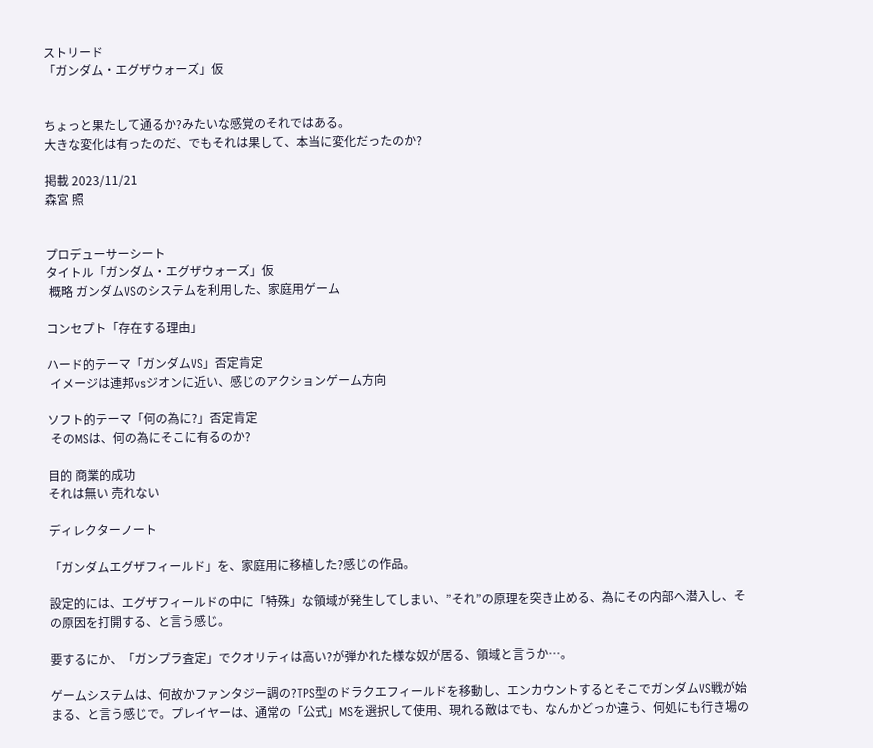ストリード
「ガンダム・エグザウォーズ」仮


ちょっと果たして通るか?みたいな感覚のそれではある。
大きな変化は有ったのだ、でもそれは果して、本当に変化だったのか?

掲載 2023/11/21
森宮 照


プロデューサーシート
タイトル「ガンダム・エグザウォーズ」仮
 概略 ガンダムVSのシステムを利用した、家庭用ゲーム

コンセプト「存在する理由」

ハード的テーマ「ガンダムVS」否定肯定
 イメージは連邦vsジオンに近い、感じのアクションゲーム方向

ソフト的テーマ「何の為に?」否定肯定
 そのMSは、何の為にそこに有るのか?

目的 商業的成功
それは無い 売れない

ディレクターノート

「ガンダムエグザフィールド」を、家庭用に移植した?感じの作品。

設定的には、エグザフィールドの中に「特殊」な領域が発生してしまい、”それ”の原理を突き止める、為にその内部へ潜入し、その原因を打開する、と言う感じ。

要するにか、「ガンプラ査定」でクオリティは高い?が弾かれた様な奴が居る、領域と言うか…。

ゲームシステムは、何故かファンタジー調の?TPS型のドラクエフィールドを移動し、エンカウントするとそこでガンダムVS戦が始まる、と言う感じで。プレイヤーは、通常の「公式」MSを選択して使用、現れる敵はでも、なんかどっか違う、何処にも行き場の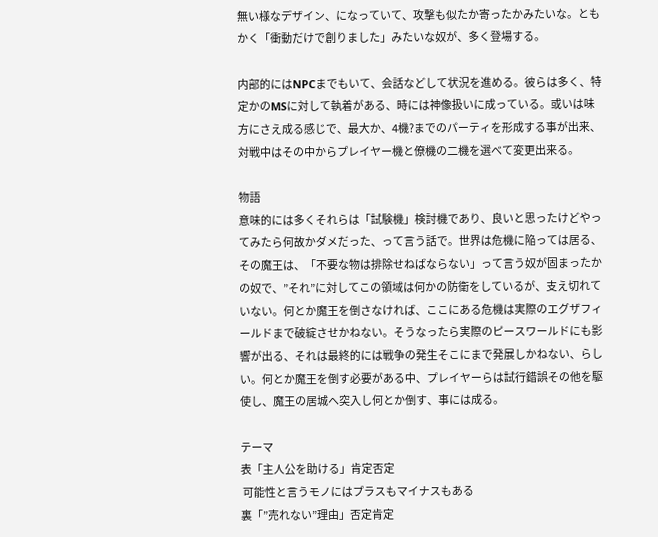無い様なデザイン、になっていて、攻撃も似たか寄ったかみたいな。ともかく「衝動だけで創りました」みたいな奴が、多く登場する。

内部的にはNPCまでもいて、会話などして状況を進める。彼らは多く、特定かのMSに対して執着がある、時には神像扱いに成っている。或いは味方にさえ成る感じで、最大か、4機?までのパーティを形成する事が出来、対戦中はその中からプレイヤー機と僚機の二機を選べて変更出来る。

物語
意味的には多くそれらは「試験機」検討機であり、良いと思ったけどやってみたら何故かダメだった、って言う話で。世界は危機に陥っては居る、その魔王は、「不要な物は排除せねばならない」って言う奴が固まったかの奴で、”それ”に対してこの領域は何かの防衛をしているが、支え切れていない。何とか魔王を倒さなければ、ここにある危機は実際のエグザフィールドまで破綻させかねない。そうなったら実際のピースワールドにも影響が出る、それは最終的には戦争の発生そこにまで発展しかねない、らしい。何とか魔王を倒す必要がある中、プレイヤーらは試行錯誤その他を駆使し、魔王の居城へ突入し何とか倒す、事には成る。

テーマ
表「主人公を助ける」肯定否定
 可能性と言うモノにはプラスもマイナスもある
裏「”売れない”理由」否定肯定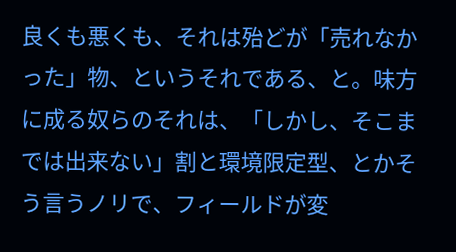良くも悪くも、それは殆どが「売れなかった」物、というそれである、と。味方に成る奴らのそれは、「しかし、そこまでは出来ない」割と環境限定型、とかそう言うノリで、フィールドが変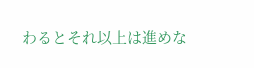わるとそれ以上は進めな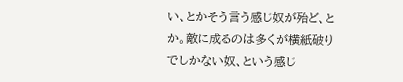い、とかそう言う感じ奴が殆ど、とか。敵に成るのは多くが横紙破りでしかない奴、という感じ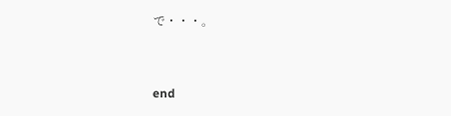で・・・。


end